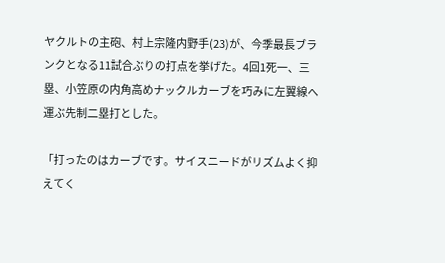ヤクルトの主砲、村上宗隆内野手(23)が、今季最長ブランクとなる11試合ぶりの打点を挙げた。4回1死一、三塁、小笠原の内角高めナックルカーブを巧みに左翼線へ運ぶ先制二塁打とした。

「打ったのはカーブです。サイスニードがリズムよく抑えてく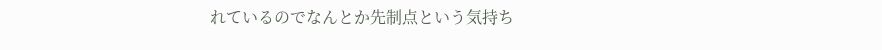れているのでなんとか先制点という気持ち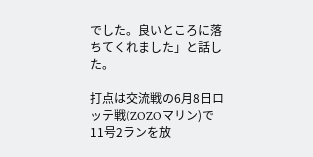でした。良いところに落ちてくれました」と話した。

打点は交流戦の6月8日ロッテ戦(ZOZOマリン)で11号2ランを放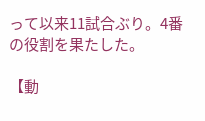って以来11試合ぶり。4番の役割を果たした。

【動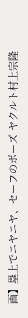画】塁上でニヤニヤ、セーフのポーズ ヤクルト村上宗隆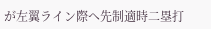が左翼ライン際へ先制適時二塁打